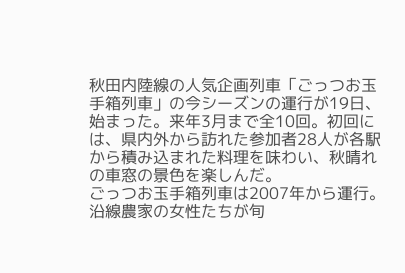秋田内陸線の人気企画列車「ごっつお玉手箱列車」の今シーズンの運行が19日、始まった。来年3月まで全10回。初回には、県内外から訪れた参加者28人が各駅から積み込まれた料理を味わい、秋晴れの車窓の景色を楽しんだ。
ごっつお玉手箱列車は2007年から運行。沿線農家の女性たちが旬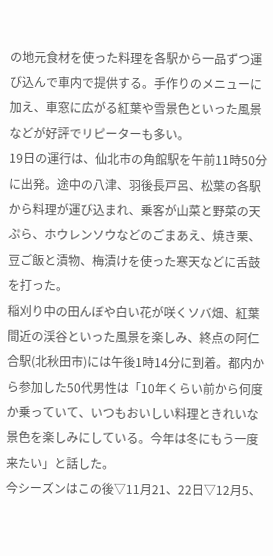の地元食材を使った料理を各駅から一品ずつ運び込んで車内で提供する。手作りのメニューに加え、車窓に広がる紅葉や雪景色といった風景などが好評でリピーターも多い。
19日の運行は、仙北市の角館駅を午前11時50分に出発。途中の八津、羽後長戸呂、松葉の各駅から料理が運び込まれ、乗客が山菜と野菜の天ぷら、ホウレンソウなどのごまあえ、焼き栗、豆ご飯と漬物、梅漬けを使った寒天などに舌鼓を打った。
稲刈り中の田んぼや白い花が咲くソバ畑、紅葉間近の渓谷といった風景を楽しみ、終点の阿仁合駅(北秋田市)には午後1時14分に到着。都内から参加した50代男性は「10年くらい前から何度か乗っていて、いつもおいしい料理ときれいな景色を楽しみにしている。今年は冬にもう一度来たい」と話した。
今シーズンはこの後▽11月21、22日▽12月5、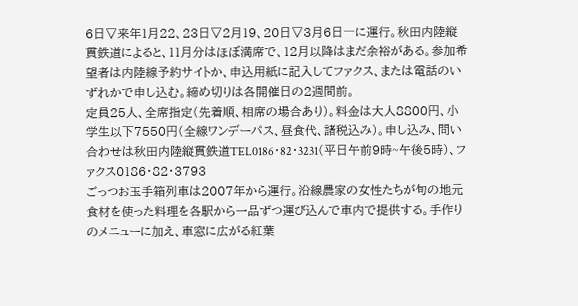6日▽来年1月22、23日▽2月19、20日▽3月6日―に運行。秋田内陸縦貫鉄道によると、11月分はほぼ満席で、12月以降はまだ余裕がある。参加希望者は内陸線予約サイトか、申込用紙に記入してファクス、または電話のいずれかで申し込む。締め切りは各開催日の2週間前。
定員25人、全席指定(先着順、相席の場合あり)。料金は大人8800円、小学生以下7550円(全線ワンデーパス、昼食代、諸税込み)。申し込み、問い合わせは秋田内陸縦貫鉄道TEL0186・82・3231(平日午前9時~午後5時)、ファクス0186・82・3793
ごっつお玉手箱列車は2007年から運行。沿線農家の女性たちが旬の地元食材を使った料理を各駅から一品ずつ運び込んで車内で提供する。手作りのメニューに加え、車窓に広がる紅葉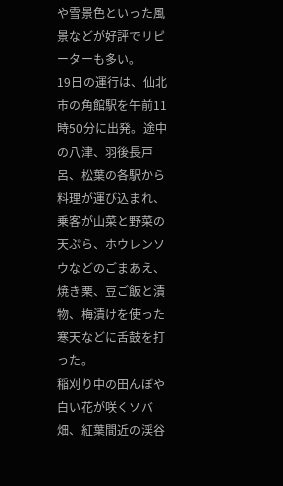や雪景色といった風景などが好評でリピーターも多い。
19日の運行は、仙北市の角館駅を午前11時50分に出発。途中の八津、羽後長戸呂、松葉の各駅から料理が運び込まれ、乗客が山菜と野菜の天ぷら、ホウレンソウなどのごまあえ、焼き栗、豆ご飯と漬物、梅漬けを使った寒天などに舌鼓を打った。
稲刈り中の田んぼや白い花が咲くソバ畑、紅葉間近の渓谷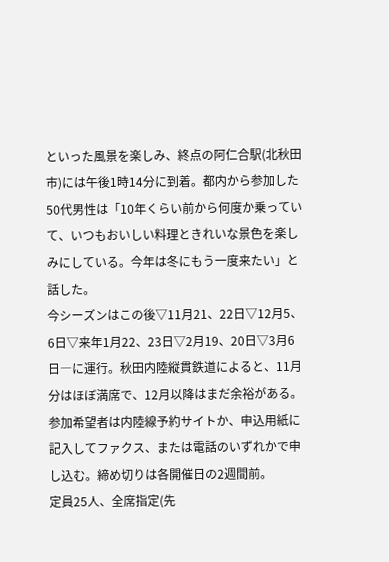といった風景を楽しみ、終点の阿仁合駅(北秋田市)には午後1時14分に到着。都内から参加した50代男性は「10年くらい前から何度か乗っていて、いつもおいしい料理ときれいな景色を楽しみにしている。今年は冬にもう一度来たい」と話した。
今シーズンはこの後▽11月21、22日▽12月5、6日▽来年1月22、23日▽2月19、20日▽3月6日―に運行。秋田内陸縦貫鉄道によると、11月分はほぼ満席で、12月以降はまだ余裕がある。参加希望者は内陸線予約サイトか、申込用紙に記入してファクス、または電話のいずれかで申し込む。締め切りは各開催日の2週間前。
定員25人、全席指定(先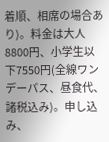着順、相席の場合あり)。料金は大人8800円、小学生以下7550円(全線ワンデーパス、昼食代、諸税込み)。申し込み、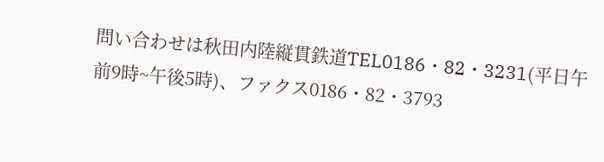問い合わせは秋田内陸縦貫鉄道TEL0186・82・3231(平日午前9時~午後5時)、ファクス0186・82・3793